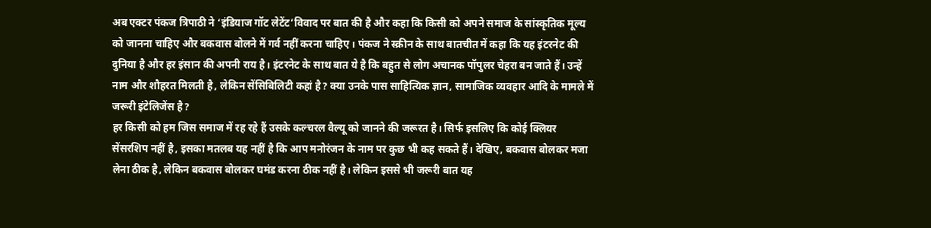अब एक्टर पंकज त्रिपाठी ने ‘इंडियाज गॉट लेटेंट’विवाद पर बात की है और कहा कि किसी को अपने समाज के सांस्कृतिक मूल्य को जानना चाहिए और बकवास बोलने में गर्व नहीं करना चाहिए। पंकज ने स्क्रीन के साथ बातचीत में कहा कि यह इंटरनेट की दुनिया है और हर इंसान की अपनी राय है। इंटरनेट के साथ बात ये है कि बहुत से लोग अचानक पॉपुलर चेहरा बन जाते हैं। उन्हें नाम और शौहरत मिलती है, लेकिन सेंसिबिलिटी कहां है? क्या उनके पास साहित्यिक ज्ञान, सामाजिक व्यवहार आदि के मामले में जरूरी इंटेलिजेंस है?
हर किसी को हम जिस समाज में रह रहे हैं उसके कल्चरल वैल्यू को जानने की जरूरत है। सिर्फ इसलिए कि कोई क्लियर सेंसरशिप नहीं है, इसका मतलब यह नहीं है कि आप मनोरंजन के नाम पर कुछ भी कह सकते हैं। देखिए, बकवास बोलकर मजा लेना ठीक है, लेकिन बकवास बोलकर घमंड करना ठीक नहीं है। लेकिन इससे भी जरूरी बात यह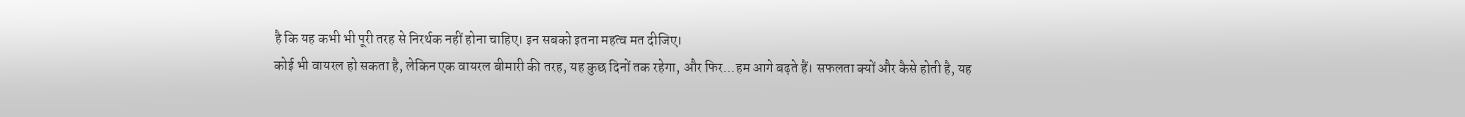है कि यह कभी भी पूरी तरह से निरर्थक नहीं होना चाहिए। इन सबको इतना महत्व मत दीजिए।
कोई भी वायरल हो सकता है, लेकिन एक वायरल बीमारी की तरह, यह कुछ दिनों तक रहेगा, और फिर...हम आगे बढ़ते हैं। सफलता क्यों और कैसे होती है, यह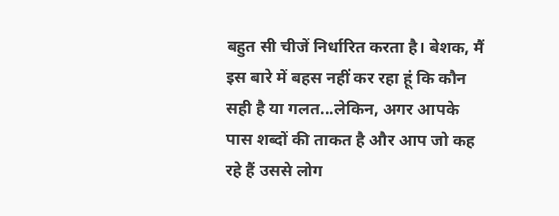बहुत सी चीजें निर्धारित करता है। बेशक, मैं इस बारे में बहस नहीं कर रहा हूं कि कौन सही है या गलत...लेकिन, अगर आपके पास शब्दों की ताकत है और आप जो कह रहे हैं उससे लोग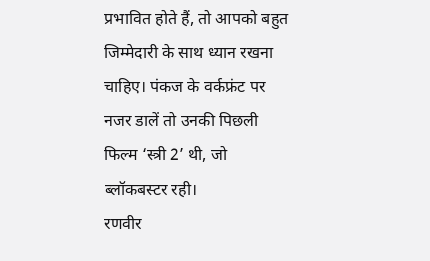प्रभावित होते हैं, तो आपको बहुत जिम्मेदारी के साथ ध्यान रखना चाहिए। पंकज के वर्कफ्रंट पर नजर डालें तो उनकी पिछली फिल्म ‘स्त्री 2’ थी, जो ब्लॉकबस्टर रही।
रणवीर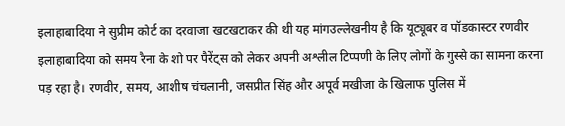इलाहाबादिया ने सुप्रीम कोर्ट का दरवाजा खटखटाकर की थी यह मांगउल्लेखनीय है कि यूट्यूबर व पॉडकास्टर रणवीर इलाहाबादिया को समय रैना के शो पर पैरेंट्स को लेकर अपनी अश्लील टिप्पणी के लिए लोगों के गुस्से का सामना करना पड़ रहा है। रणवीर, समय, आशीष चंचलानी, जसप्रीत सिंह और अपूर्व मखीजा के खिलाफ पुलिस में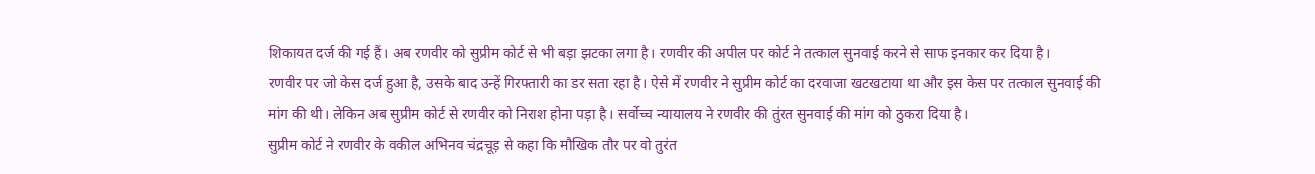शिकायत दर्ज की गई हैं। अब रणवीर को सुप्रीम कोर्ट से भी बड़ा झटका लगा है। रणवीर की अपील पर कोर्ट ने तत्काल सुनवाई करने से साफ इनकार कर दिया है।
रणवीर पर जो केस दर्ज हुआ है, उसके बाद उन्हें गिरफ्तारी का डर सता रहा है। ऐसे में रणवीर ने सुप्रीम कोर्ट का दरवाजा खटखटाया था और इस केस पर तत्काल सुनवाई की मांग की थी। लेकिन अब सुप्रीम कोर्ट से रणवीर को निराश होना पड़ा है। सर्वोच्च न्यायालय ने रणवीर की तुंरत सुनवाई की मांग को ठुकरा दिया है।
सुप्रीम कोर्ट ने रणवीर के वकील अभिनव चंद्रचूड़ से कहा कि मौखिक तौर पर वो तुरंत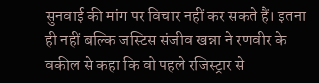सुनवाई की मांग पर विचार नहीं कर सकते हैं। इतना ही नहीं बल्कि जस्टिस संजीव खन्ना ने रणवीर के वकील से कहा कि वो पहले रजिस्ट्रार से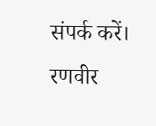संपर्क करें। रणवीर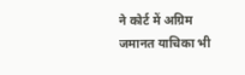ने कोर्ट में अग्रिम जमानत याचिका भी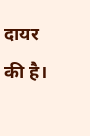दायर की है।